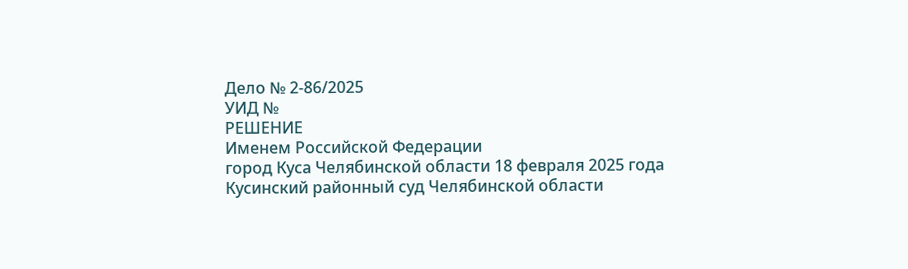Дело № 2-86/2025
УИД №
РЕШЕНИЕ
Именем Российской Федерации
город Куса Челябинской области 18 февраля 2025 года
Кусинский районный суд Челябинской области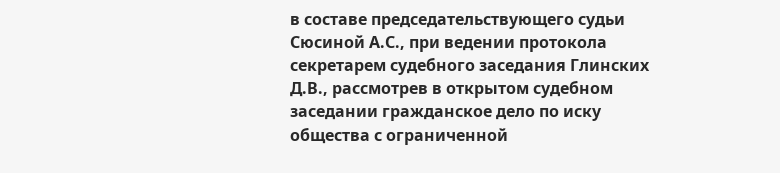в составе председательствующего судьи Сюсиной А.С., при ведении протокола секретарем судебного заседания Глинских Д.В., рассмотрев в открытом судебном заседании гражданское дело по иску общества с ограниченной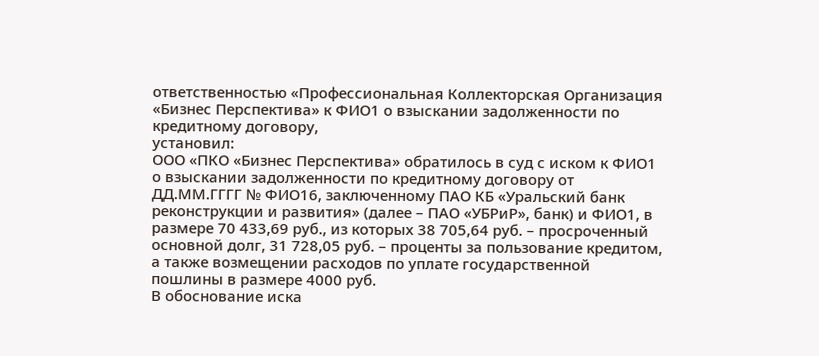ответственностью «Профессиональная Коллекторская Организация «Бизнес Перспектива» к ФИО1 о взыскании задолженности по кредитному договору,
установил:
ООО «ПКО «Бизнес Перспектива» обратилось в суд с иском к ФИО1 о взыскании задолженности по кредитному договору от ДД.ММ.ГГГГ № ФИО16, заключенному ПАО КБ «Уральский банк реконструкции и развития» (далее – ПАО «УБРиР», банк) и ФИО1, в размере 70 433,69 руб., из которых 38 705,64 руб. – просроченный основной долг, 31 728,05 руб. – проценты за пользование кредитом, а также возмещении расходов по уплате государственной пошлины в размере 4000 руб.
В обоснование иска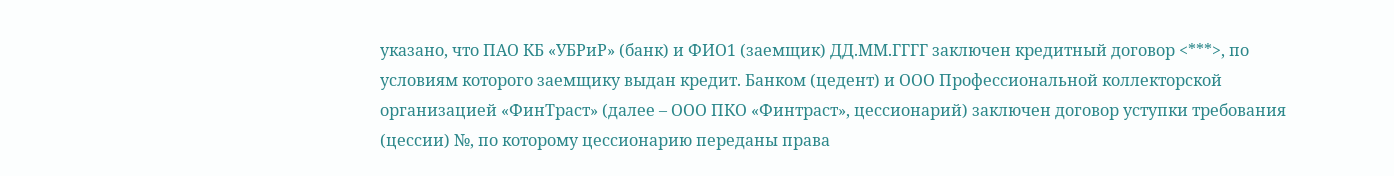указано, что ПАО КБ «УБРиР» (банк) и ФИО1 (заемщик) ДД.ММ.ГГГГ заключен кредитный договор <***>, по условиям которого заемщику выдан кредит. Банком (цедент) и ООО Профессиональной коллекторской организацией «ФинТраст» (далее – ООО ПКО «Финтраст», цессионарий) заключен договор уступки требования (цессии) №, по которому цессионарию переданы права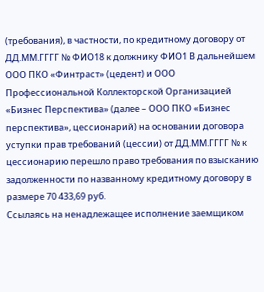(требования), в частности, по кредитному договору от ДД.ММ.ГГГГ № ФИО18 к должнику ФИО1 В дальнейшем ООО ПКО «Финтраст» (цедент) и ООО Профессиональной Коллекторской Организацией «Бизнес Перспектива» (далее – ООО ПКО «Бизнес перспектива», цессионарий) на основании договора уступки прав требований (цессии) от ДД.ММ.ГГГГ № к цессионарию перешло право требования по взысканию задолженности по названному кредитному договору в размере 70 433,69 руб.
Ссылаясь на ненадлежащее исполнение заемщиком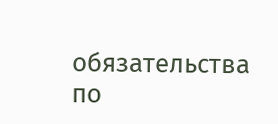обязательства по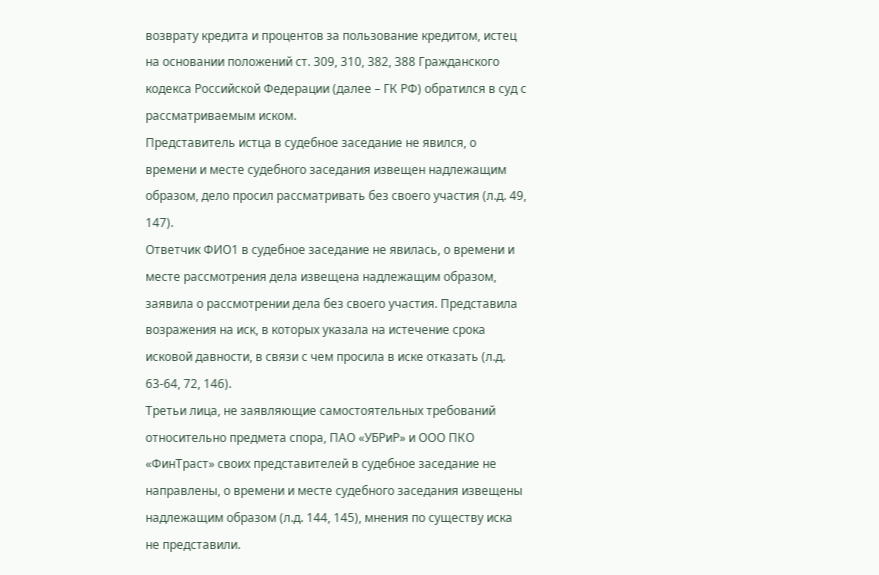возврату кредита и процентов за пользование кредитом, истец на основании положений ст. 309, 310, 382, 388 Гражданского кодекса Российской Федерации (далее – ГК РФ) обратился в суд с рассматриваемым иском.
Представитель истца в судебное заседание не явился, о времени и месте судебного заседания извещен надлежащим образом, дело просил рассматривать без своего участия (л.д. 49, 147).
Ответчик ФИО1 в судебное заседание не явилась, о времени и месте рассмотрения дела извещена надлежащим образом, заявила о рассмотрении дела без своего участия. Представила возражения на иск, в которых указала на истечение срока исковой давности, в связи с чем просила в иске отказать (л.д. 63-64, 72, 146).
Третьи лица, не заявляющие самостоятельных требований относительно предмета спора, ПАО «УБРиР» и ООО ПКО «ФинТраст» своих представителей в судебное заседание не направлены, о времени и месте судебного заседания извещены надлежащим образом (л.д. 144, 145), мнения по существу иска не представили.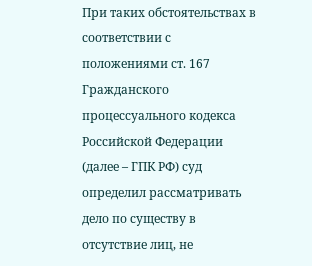При таких обстоятельствах в соответствии с положениями ст. 167 Гражданского процессуального кодекса Российской Федерации (далее – ГПК РФ) суд определил рассматривать дело по существу в отсутствие лиц, не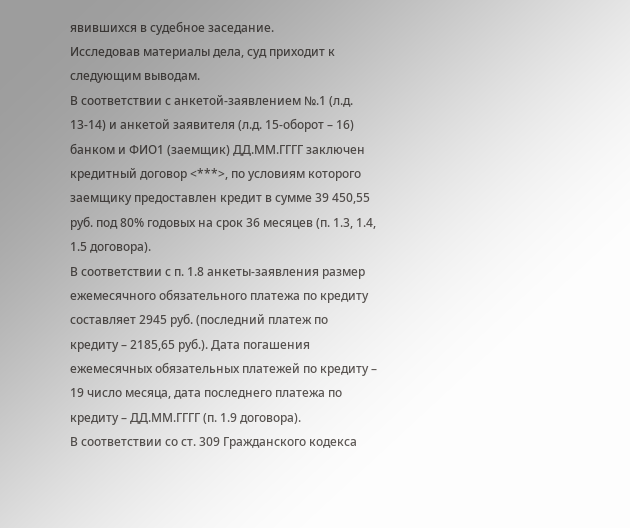явившихся в судебное заседание.
Исследовав материалы дела, суд приходит к следующим выводам.
В соответствии с анкетой-заявлением №.1 (л.д. 13-14) и анкетой заявителя (л.д. 15-оборот – 16) банком и ФИО1 (заемщик) ДД.ММ.ГГГГ заключен кредитный договор <***>, по условиям которого заемщику предоставлен кредит в сумме 39 450,55 руб. под 80% годовых на срок 36 месяцев (п. 1.3, 1.4, 1.5 договора).
В соответствии с п. 1.8 анкеты-заявления размер ежемесячного обязательного платежа по кредиту составляет 2945 руб. (последний платеж по кредиту – 2185,65 руб.). Дата погашения ежемесячных обязательных платежей по кредиту – 19 число месяца, дата последнего платежа по кредиту – ДД.ММ.ГГГГ (п. 1.9 договора).
В соответствии со ст. 309 Гражданского кодекса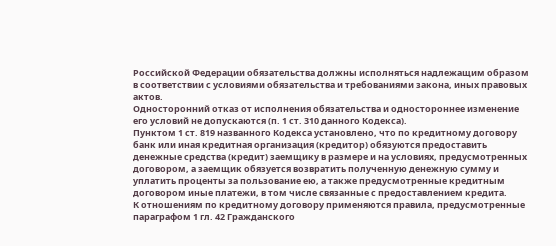Российской Федерации обязательства должны исполняться надлежащим образом в соответствии с условиями обязательства и требованиями закона, иных правовых актов.
Односторонний отказ от исполнения обязательства и одностороннее изменение его условий не допускаются (п. 1 ст. 310 данного Кодекса).
Пунктом 1 ст. 819 названного Кодекса установлено, что по кредитному договору банк или иная кредитная организация (кредитор) обязуются предоставить денежные средства (кредит) заемщику в размере и на условиях, предусмотренных договором, а заемщик обязуется возвратить полученную денежную сумму и уплатить проценты за пользование ею, а также предусмотренные кредитным договором иные платежи, в том числе связанные с предоставлением кредита.
К отношениям по кредитному договору применяются правила, предусмотренные параграфом 1 гл. 42 Гражданского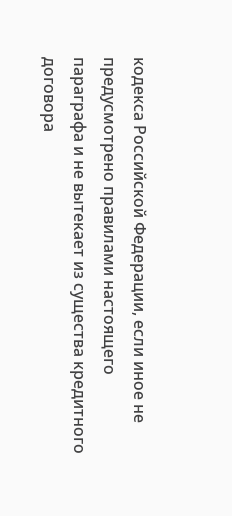кодекса Российской Федерации, если иное не предусмотрено правилами настоящего параграфа и не вытекает из существа кредитного договора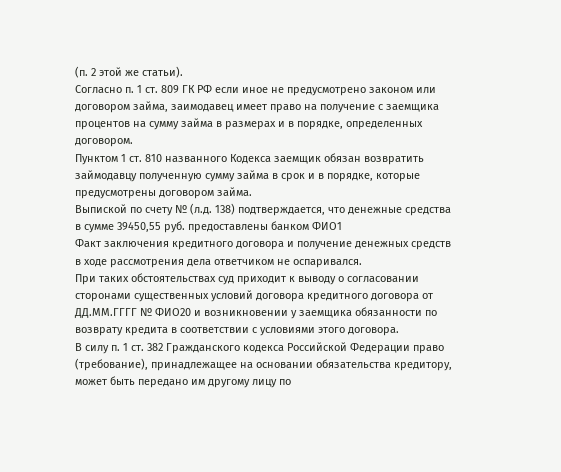(п. 2 этой же статьи).
Согласно п. 1 ст. 809 ГК РФ если иное не предусмотрено законом или договором займа, заимодавец имеет право на получение с заемщика процентов на сумму займа в размерах и в порядке, определенных договором.
Пунктом 1 ст. 810 названного Кодекса заемщик обязан возвратить займодавцу полученную сумму займа в срок и в порядке, которые предусмотрены договором займа.
Выпиской по счету № (л.д. 138) подтверждается, что денежные средства в сумме 39450,55 руб. предоставлены банком ФИО1
Факт заключения кредитного договора и получение денежных средств в ходе рассмотрения дела ответчиком не оспаривался.
При таких обстоятельствах суд приходит к выводу о согласовании сторонами существенных условий договора кредитного договора от ДД.ММ.ГГГГ № ФИО20 и возникновении у заемщика обязанности по возврату кредита в соответствии с условиями этого договора.
В силу п. 1 ст. 382 Гражданского кодекса Российской Федерации право (требование), принадлежащее на основании обязательства кредитору, может быть передано им другому лицу по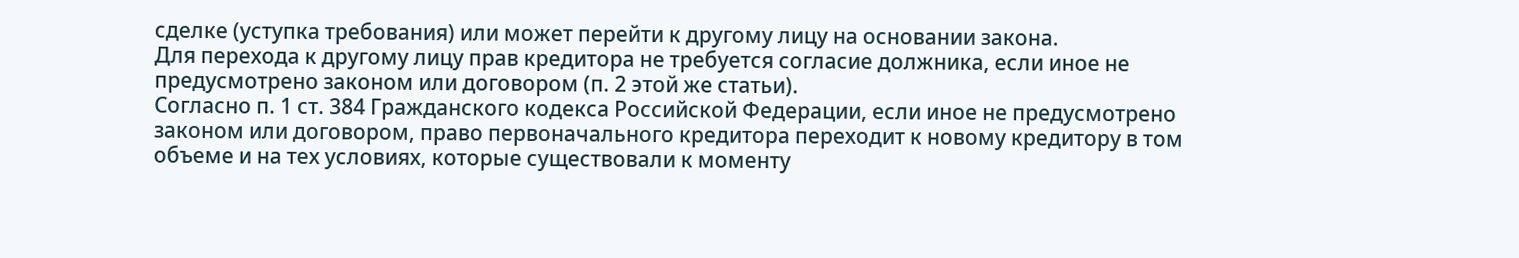сделке (уступка требования) или может перейти к другому лицу на основании закона.
Для перехода к другому лицу прав кредитора не требуется согласие должника, если иное не предусмотрено законом или договором (п. 2 этой же статьи).
Согласно п. 1 ст. 384 Гражданского кодекса Российской Федерации, если иное не предусмотрено законом или договором, право первоначального кредитора переходит к новому кредитору в том объеме и на тех условиях, которые существовали к моменту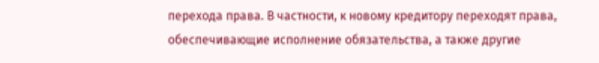перехода права. В частности, к новому кредитору переходят права, обеспечивающие исполнение обязательства, а также другие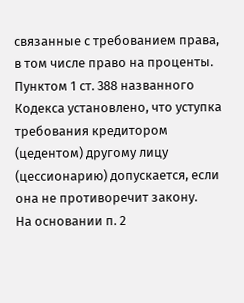связанные с требованием права, в том числе право на проценты.
Пунктом 1 ст. 388 названного Кодекса установлено, что уступка требования кредитором (цедентом) другому лицу (цессионарию) допускается, если она не противоречит закону.
На основании п. 2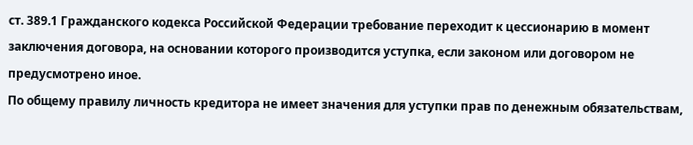ст. 389.1 Гражданского кодекса Российской Федерации требование переходит к цессионарию в момент заключения договора, на основании которого производится уступка, если законом или договором не предусмотрено иное.
По общему правилу личность кредитора не имеет значения для уступки прав по денежным обязательствам,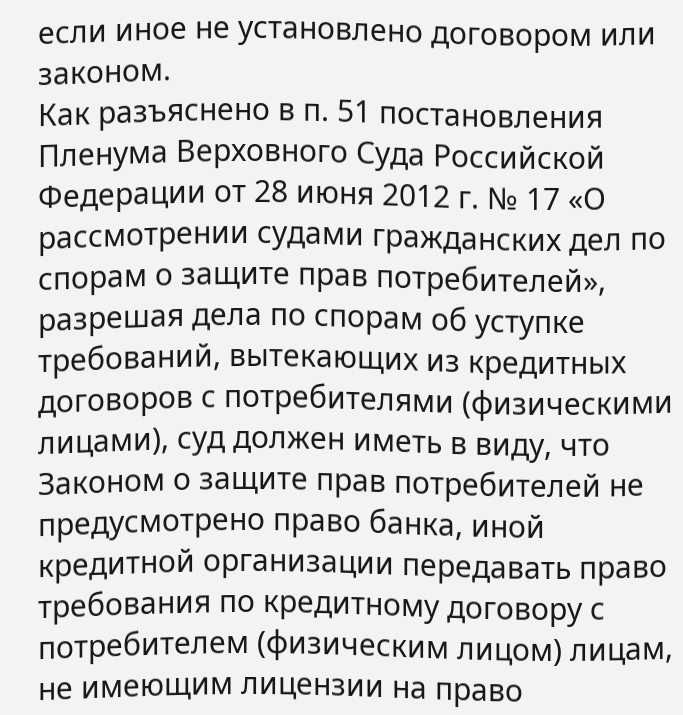если иное не установлено договором или законом.
Как разъяснено в п. 51 постановления Пленума Верховного Суда Российской Федерации от 28 июня 2012 г. № 17 «О рассмотрении судами гражданских дел по спорам о защите прав потребителей», разрешая дела по спорам об уступке требований, вытекающих из кредитных договоров с потребителями (физическими лицами), суд должен иметь в виду, что Законом о защите прав потребителей не предусмотрено право банка, иной кредитной организации передавать право требования по кредитному договору с потребителем (физическим лицом) лицам, не имеющим лицензии на право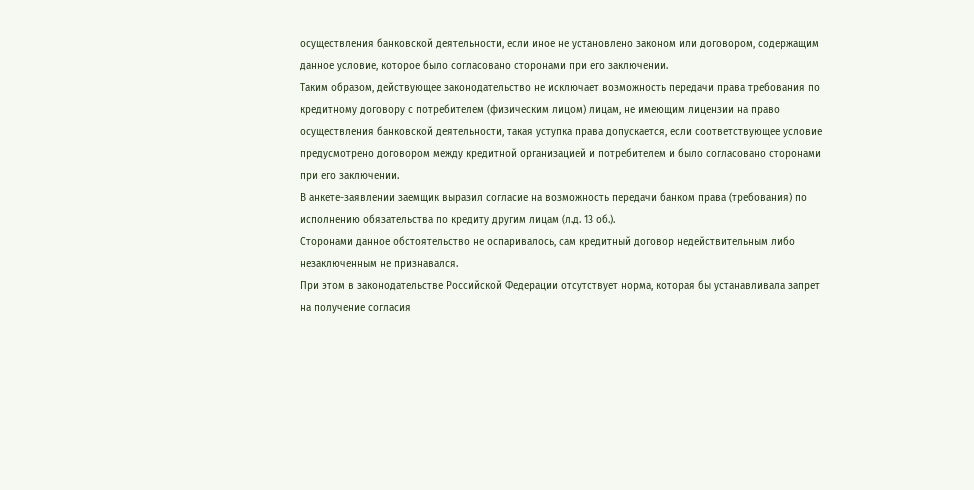осуществления банковской деятельности, если иное не установлено законом или договором, содержащим данное условие, которое было согласовано сторонами при его заключении.
Таким образом, действующее законодательство не исключает возможность передачи права требования по кредитному договору с потребителем (физическим лицом) лицам, не имеющим лицензии на право осуществления банковской деятельности, такая уступка права допускается, если соответствующее условие предусмотрено договором между кредитной организацией и потребителем и было согласовано сторонами при его заключении.
В анкете-заявлении заемщик выразил согласие на возможность передачи банком права (требования) по исполнению обязательства по кредиту другим лицам (л.д. 13 об.).
Сторонами данное обстоятельство не оспаривалось, сам кредитный договор недействительным либо незаключенным не признавался.
При этом в законодательстве Российской Федерации отсутствует норма, которая бы устанавливала запрет на получение согласия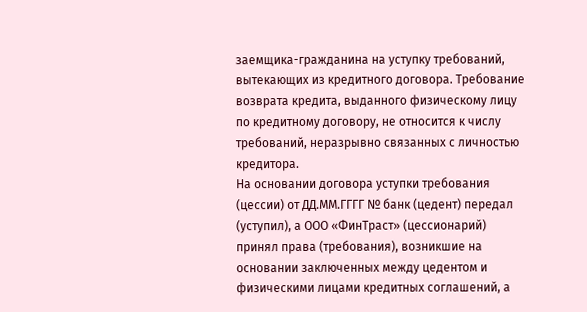заемщика-гражданина на уступку требований, вытекающих из кредитного договора. Требование возврата кредита, выданного физическому лицу по кредитному договору, не относится к числу требований, неразрывно связанных с личностью кредитора.
На основании договора уступки требования (цессии) от ДД.ММ.ГГГГ № банк (цедент) передал (уступил), а ООО «ФинТраст» (цессионарий) принял права (требования), возникшие на основании заключенных между цедентом и физическими лицами кредитных соглашений, а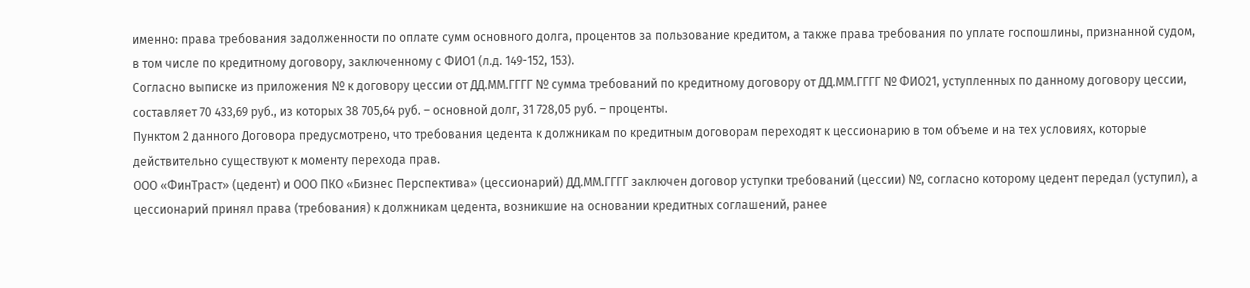именно: права требования задолженности по оплате сумм основного долга, процентов за пользование кредитом, а также права требования по уплате госпошлины, признанной судом, в том числе по кредитному договору, заключенному с ФИО1 (л.д. 149-152, 153).
Согласно выписке из приложения № к договору цессии от ДД.ММ.ГГГГ № сумма требований по кредитному договору от ДД.ММ.ГГГГ № ФИО21, уступленных по данному договору цессии, составляет 70 433,69 руб., из которых 38 705,64 руб. – основной долг, 31 728,05 руб. – проценты.
Пунктом 2 данного Договора предусмотрено, что требования цедента к должникам по кредитным договорам переходят к цессионарию в том объеме и на тех условиях, которые действительно существуют к моменту перехода прав.
ООО «ФинТраст» (цедент) и ООО ПКО «Бизнес Перспектива» (цессионарий) ДД.ММ.ГГГГ заключен договор уступки требований (цессии) №, согласно которому цедент передал (уступил), а цессионарий принял права (требования) к должникам цедента, возникшие на основании кредитных соглашений, ранее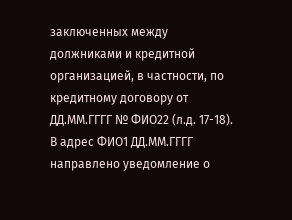заключенных между должниками и кредитной организацией, в частности, по кредитному договору от ДД.ММ.ГГГГ № ФИО22 (л.д. 17-18).
В адрес ФИО1 ДД.ММ.ГГГГ направлено уведомление о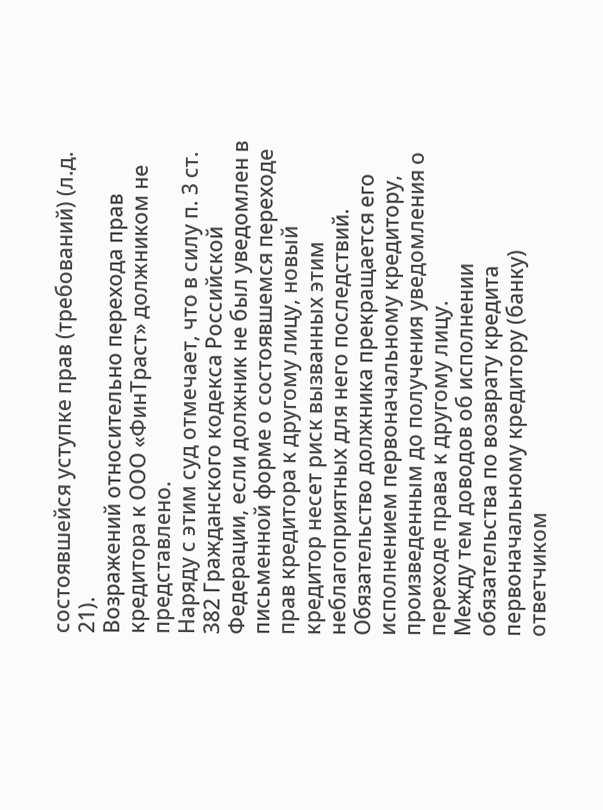состоявшейся уступке прав (требований) (л.д. 21).
Возражений относительно перехода прав кредитора к ООО «ФинТраст» должником не представлено.
Наряду с этим суд отмечает, что в силу п. 3 ст. 382 Гражданского кодекса Российской Федерации, если должник не был уведомлен в письменной форме о состоявшемся переходе прав кредитора к другому лицу, новый кредитор несет риск вызванных этим неблагоприятных для него последствий. Обязательство должника прекращается его исполнением первоначальному кредитору, произведенным до получения уведомления о переходе права к другому лицу.
Между тем доводов об исполнении обязательства по возврату кредита первоначальному кредитору (банку) ответчиком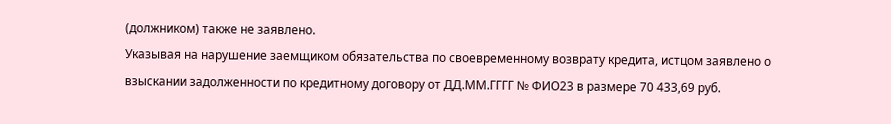(должником) также не заявлено.
Указывая на нарушение заемщиком обязательства по своевременному возврату кредита, истцом заявлено о взыскании задолженности по кредитному договору от ДД.ММ.ГГГГ № ФИО23 в размере 70 433,69 руб.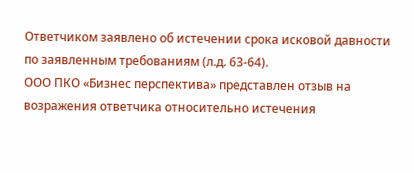Ответчиком заявлено об истечении срока исковой давности по заявленным требованиям (л.д. 63-64).
ООО ПКО «Бизнес перспектива» представлен отзыв на возражения ответчика относительно истечения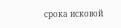срока исковой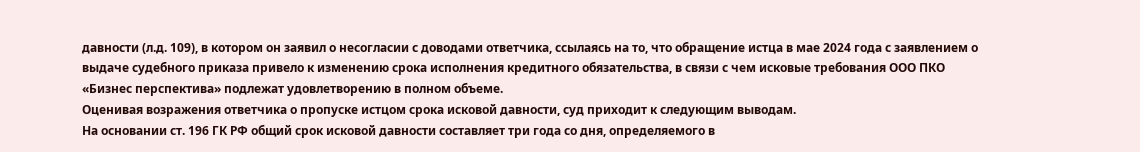давности (л.д. 109), в котором он заявил о несогласии с доводами ответчика, ссылаясь на то, что обращение истца в мае 2024 года с заявлением о выдаче судебного приказа привело к изменению срока исполнения кредитного обязательства, в связи с чем исковые требования ООО ПКО «Бизнес перспектива» подлежат удовлетворению в полном объеме.
Оценивая возражения ответчика о пропуске истцом срока исковой давности, суд приходит к следующим выводам.
На основании ст. 196 ГК РФ общий срок исковой давности составляет три года со дня, определяемого в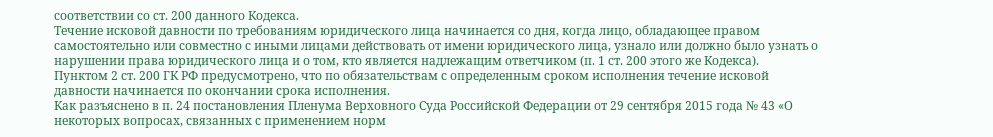соответствии со ст. 200 данного Кодекса.
Течение исковой давности по требованиям юридического лица начинается со дня, когда лицо, обладающее правом самостоятельно или совместно с иными лицами действовать от имени юридического лица, узнало или должно было узнать о нарушении права юридического лица и о том, кто является надлежащим ответчиком (п. 1 ст. 200 этого же Кодекса).
Пунктом 2 ст. 200 ГК РФ предусмотрено, что по обязательствам с определенным сроком исполнения течение исковой давности начинается по окончании срока исполнения.
Как разъяснено в п. 24 постановления Пленума Верховного Суда Российской Федерации от 29 сентября 2015 года № 43 «О некоторых вопросах, связанных с применением норм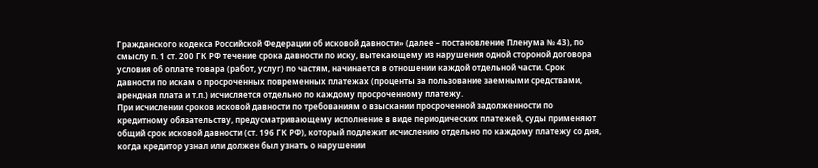Гражданского кодекса Российской Федерации об исковой давности» (далее – постановление Пленума № 43), по смыслу п. 1 ст. 200 ГК РФ течение срока давности по иску, вытекающему из нарушения одной стороной договора условия об оплате товара (работ, услуг) по частям, начинается в отношении каждой отдельной части. Срок давности по искам о просроченных повременных платежах (проценты за пользование заемными средствами, арендная плата и т.п.) исчисляется отдельно по каждому просроченному платежу.
При исчислении сроков исковой давности по требованиям о взыскании просроченной задолженности по кредитному обязательству, предусматривающему исполнение в виде периодических платежей, суды применяют общий срок исковой давности (ст. 196 ГК РФ), который подлежит исчислению отдельно по каждому платежу со дня, когда кредитор узнал или должен был узнать о нарушении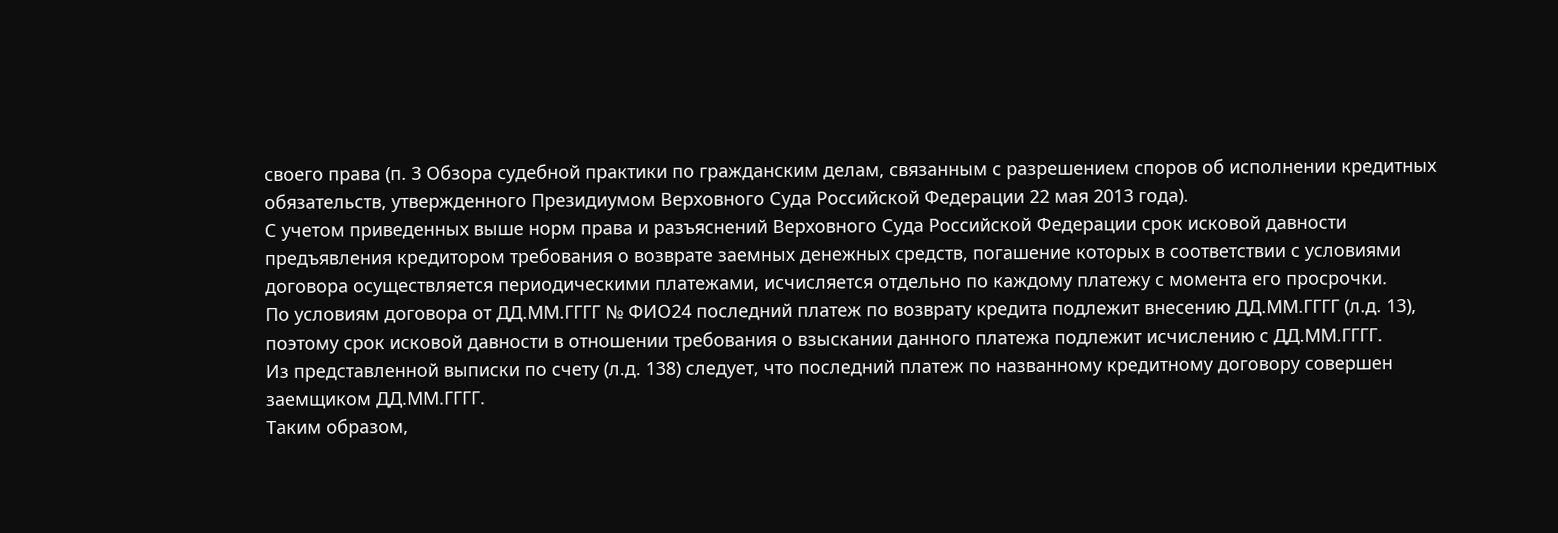своего права (п. 3 Обзора судебной практики по гражданским делам, связанным с разрешением споров об исполнении кредитных обязательств, утвержденного Президиумом Верховного Суда Российской Федерации 22 мая 2013 года).
С учетом приведенных выше норм права и разъяснений Верховного Суда Российской Федерации срок исковой давности предъявления кредитором требования о возврате заемных денежных средств, погашение которых в соответствии с условиями договора осуществляется периодическими платежами, исчисляется отдельно по каждому платежу с момента его просрочки.
По условиям договора от ДД.ММ.ГГГГ № ФИО24 последний платеж по возврату кредита подлежит внесению ДД.ММ.ГГГГ (л.д. 13), поэтому срок исковой давности в отношении требования о взыскании данного платежа подлежит исчислению с ДД.ММ.ГГГГ.
Из представленной выписки по счету (л.д. 138) следует, что последний платеж по названному кредитному договору совершен заемщиком ДД.ММ.ГГГГ.
Таким образом,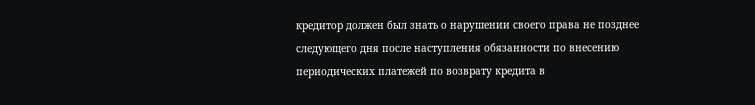кредитор должен был знать о нарушении своего права не позднее следующего дня после наступления обязанности по внесению периодических платежей по возврату кредита в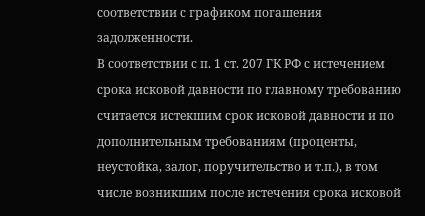соответствии с графиком погашения задолженности.
В соответствии с п. 1 ст. 207 ГК РФ с истечением срока исковой давности по главному требованию считается истекшим срок исковой давности и по дополнительным требованиям (проценты, неустойка, залог, поручительство и т.п.), в том числе возникшим после истечения срока исковой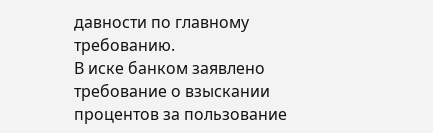давности по главному требованию.
В иске банком заявлено требование о взыскании процентов за пользование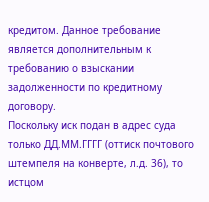кредитом. Данное требование является дополнительным к требованию о взыскании задолженности по кредитному договору.
Поскольку иск подан в адрес суда только ДД.ММ.ГГГГ (оттиск почтового штемпеля на конверте, л.д. 36), то истцом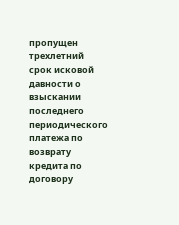пропущен трехлетний срок исковой давности о взыскании последнего периодического платежа по возврату кредита по договору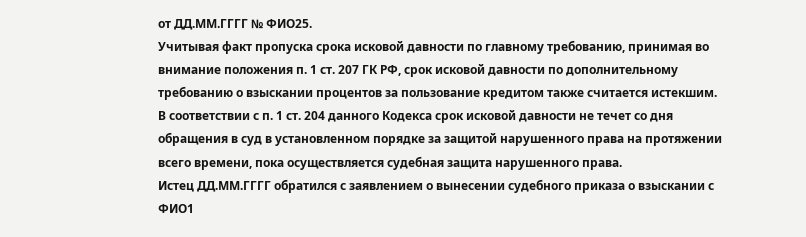от ДД.ММ.ГГГГ № ФИО25.
Учитывая факт пропуска срока исковой давности по главному требованию, принимая во внимание положения п. 1 ст. 207 ГК РФ, срок исковой давности по дополнительному требованию о взыскании процентов за пользование кредитом также считается истекшим.
В соответствии с п. 1 ст. 204 данного Кодекса срок исковой давности не течет со дня обращения в суд в установленном порядке за защитой нарушенного права на протяжении всего времени, пока осуществляется судебная защита нарушенного права.
Истец ДД.ММ.ГГГГ обратился с заявлением о вынесении судебного приказа о взыскании с ФИО1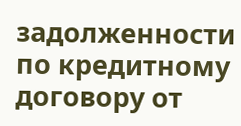задолженности по кредитному договору от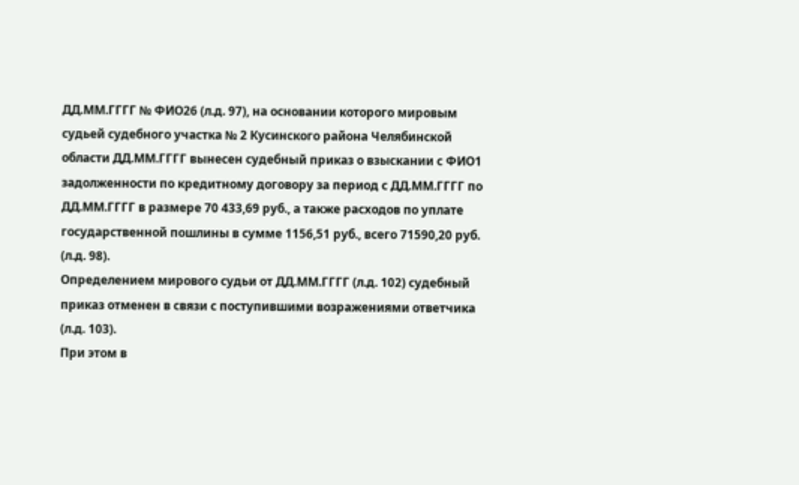ДД.ММ.ГГГГ № ФИО26 (л.д. 97), на основании которого мировым судьей судебного участка № 2 Кусинского района Челябинской области ДД.ММ.ГГГГ вынесен судебный приказ о взыскании с ФИО1 задолженности по кредитному договору за период с ДД.ММ.ГГГГ по ДД.ММ.ГГГГ в размере 70 433,69 руб., а также расходов по уплате государственной пошлины в сумме 1156,51 руб., всего 71590,20 руб. (л.д. 98).
Определением мирового судьи от ДД.ММ.ГГГГ (л.д. 102) судебный приказ отменен в связи с поступившими возражениями ответчика (л.д. 103).
При этом в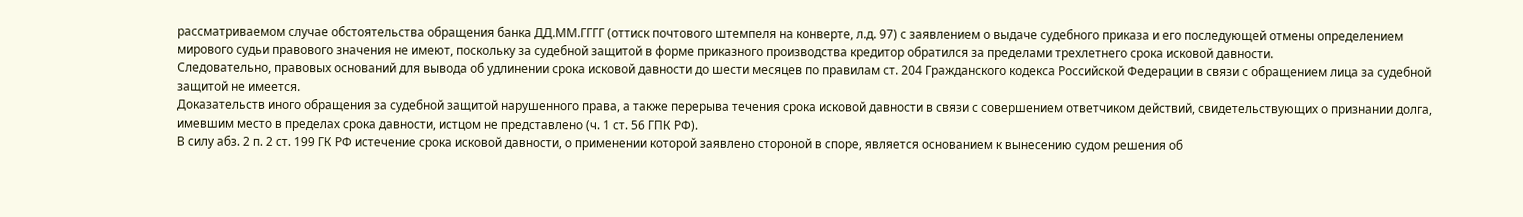рассматриваемом случае обстоятельства обращения банка ДД.ММ.ГГГГ (оттиск почтового штемпеля на конверте, л.д. 97) с заявлением о выдаче судебного приказа и его последующей отмены определением мирового судьи правового значения не имеют, поскольку за судебной защитой в форме приказного производства кредитор обратился за пределами трехлетнего срока исковой давности.
Следовательно, правовых оснований для вывода об удлинении срока исковой давности до шести месяцев по правилам ст. 204 Гражданского кодекса Российской Федерации в связи с обращением лица за судебной защитой не имеется.
Доказательств иного обращения за судебной защитой нарушенного права, а также перерыва течения срока исковой давности в связи с совершением ответчиком действий, свидетельствующих о признании долга, имевшим место в пределах срока давности, истцом не представлено (ч. 1 ст. 56 ГПК РФ).
В силу абз. 2 п. 2 ст. 199 ГК РФ истечение срока исковой давности, о применении которой заявлено стороной в споре, является основанием к вынесению судом решения об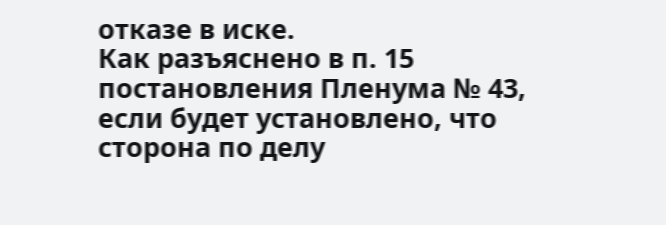отказе в иске.
Как разъяснено в п. 15 постановления Пленума № 43, если будет установлено, что сторона по делу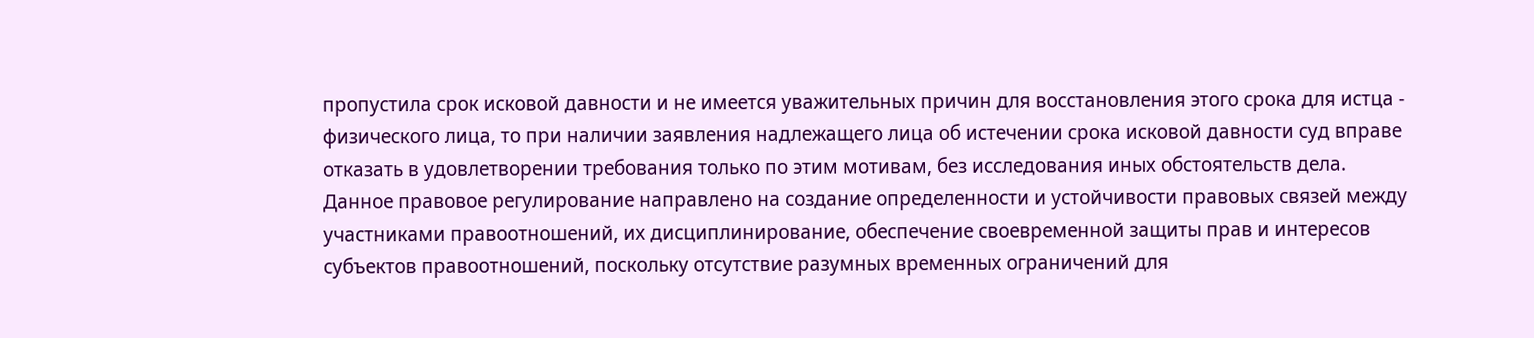пропустила срок исковой давности и не имеется уважительных причин для восстановления этого срока для истца - физического лица, то при наличии заявления надлежащего лица об истечении срока исковой давности суд вправе отказать в удовлетворении требования только по этим мотивам, без исследования иных обстоятельств дела.
Данное правовое регулирование направлено на создание определенности и устойчивости правовых связей между участниками правоотношений, их дисциплинирование, обеспечение своевременной защиты прав и интересов субъектов правоотношений, поскольку отсутствие разумных временных ограничений для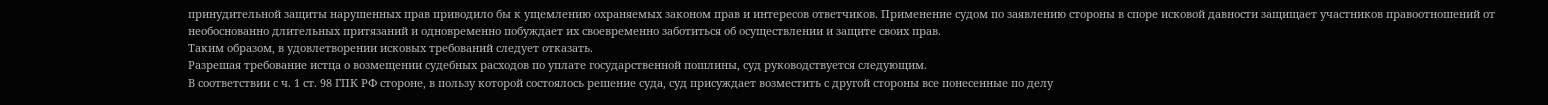принудительной защиты нарушенных прав приводило бы к ущемлению охраняемых законом прав и интересов ответчиков. Применение судом по заявлению стороны в споре исковой давности защищает участников правоотношений от необоснованно длительных притязаний и одновременно побуждает их своевременно заботиться об осуществлении и защите своих прав.
Таким образом, в удовлетворении исковых требований следует отказать.
Разрешая требование истца о возмещении судебных расходов по уплате государственной пошлины, суд руководствуется следующим.
В соответствии с ч. 1 ст. 98 ГПК РФ стороне, в пользу которой состоялось решение суда, суд присуждает возместить с другой стороны все понесенные по делу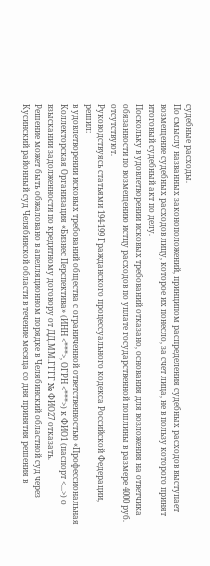судебные расходы.
По смыслу названных законоположений, принципом распределения судебных расходов выступает возмещение судебных расходов лицу, которое их понесло, за счет лица, не в пользу которого принят итоговый судебный акт по делу.
Поскольку в удовлетворении исковых требований отказано, основания для возложения на ответчика обязанности по возмещению истцу расходов по уплате государственной пошлины в размере 4000 руб. отсутствуют.
Руководствуясь статьями 194-199 Гражданского процессуального кодекса Российской Федерации,
решил:
в удовлетворении исковых требований общества с ограниченной ответственностью «Профессиональная Коллекторская Организация «Бизнес Перспектива» (ИНН <***>, ОГРН <***>) к ФИО1 (паспорт <...>) о взыскании задолженности по кредитному договору от ДД.ММ.ГГГГ № ФИО27 отказать.
Решение может быть обжаловано в апелляционном порядке в Челябинский областной суд через Кусинский районный суд Челябинской области в течение месяца со дня принятия решения в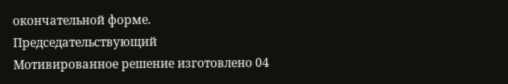окончательной форме.
Председательствующий
Мотивированное решение изготовлено 04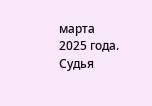марта 2025 года.
Судья